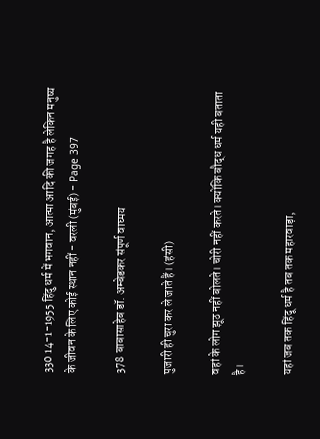330 14-1-1955 हिंदु धर्म में भगवान, आत्मा आदि की जगह है लेकिन मनुष्य के जीवन के लिए कोई स्थान नहीं - वरली (मुंबई) - Page 397

378 बाबासाहेब डॉ. अम्बेडकर संपूर्ण वाघ्मय

पुजारी ही चुरा कर ले जाते हैं। (हंसी)

वहां के लोग झूठ नहीं बोलते। चोरी नहीं करते। क्योंकि बौद्ध धर्म यही बताता है।

यहां जब तक हिंदू धर्म है तब तक महारवाड़ा,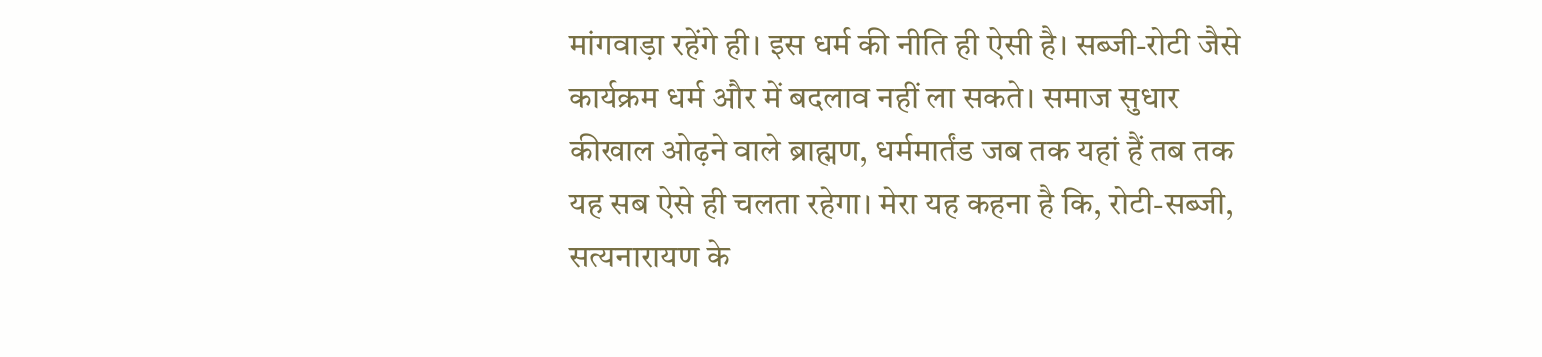मांगवाड़ा रहेंगे ही। इस धर्म की नीति ही ऐसी है। सब्जी-रोटी जैसे कार्यक्रम धर्म और में बदलाव नहीं ला सकते। समाज सुधार कीखाल ओढ़ने वाले ब्राह्मण, धर्ममार्तंड जब तक यहां हैं तब तक यह सब ऐसे ही चलता रहेगा। मेरा यह कहना है कि, रोटी-सब्जी, सत्यनारायण के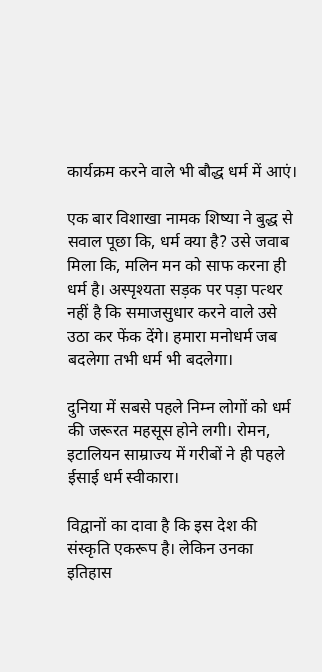कार्यक्रम करने वाले भी बौद्ध धर्म में आएं।

एक बार विशाखा नामक शिष्या ने बुद्ध से सवाल पूछा कि, धर्म क्या है? उसे जवाब मिला कि, मलिन मन को साफ करना ही धर्म है। अस्पृश्यता सड़क पर पड़ा पत्थर नहीं है कि समाजसुधार करने वाले उसे उठा कर फेंक देंगे। हमारा मनोधर्म जब बदलेगा तभी धर्म भी बदलेगा।

दुनिया में सबसे पहले निम्न लोगों को धर्म की जरूरत महसूस होने लगी। रोमन, इटालियन साम्राज्य में गरीबों ने ही पहले ईसाई धर्म स्वीकारा।

विद्वानों का दावा है कि इस देश की संस्कृति एकरूप है। लेकिन उनका इतिहास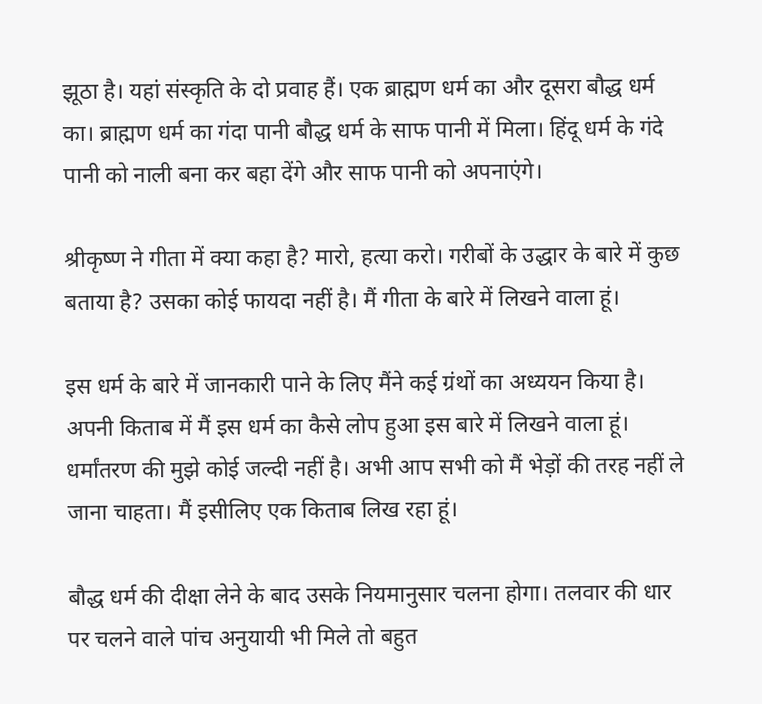झूठा है। यहां संस्कृति के दो प्रवाह हैं। एक ब्राह्मण धर्म का और दूसरा बौद्ध धर्म का। ब्राह्मण धर्म का गंदा पानी बौद्ध धर्म के साफ पानी में मिला। हिंदू धर्म के गंदे पानी को नाली बना कर बहा देंगे और साफ पानी को अपनाएंगे।

श्रीकृष्ण ने गीता में क्या कहा है? मारो, हत्या करो। गरीबों के उद्धार के बारे में कुछ बताया है? उसका कोई फायदा नहीं है। मैं गीता के बारे में लिखने वाला हूं।

इस धर्म के बारे में जानकारी पाने के लिए मैंने कई ग्रंथों का अध्ययन किया है। अपनी किताब में मैं इस धर्म का कैसे लोप हुआ इस बारे में लिखने वाला हूं। धर्मांतरण की मुझे कोई जल्दी नहीं है। अभी आप सभी को मैं भेड़ों की तरह नहीं ले जाना चाहता। मैं इसीलिए एक किताब लिख रहा हूं।

बौद्ध धर्म की दीक्षा लेने के बाद उसके नियमानुसार चलना होगा। तलवार की धार पर चलने वाले पांच अनुयायी भी मिले तो बहुत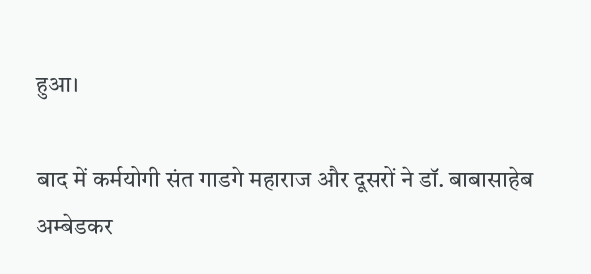हुआ।

बाद में कर्मयोगी संत गाडगे महाराज और दूसरों ने डॉ. बाबासाहेब अम्बेडकर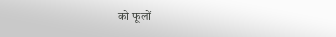को फूलों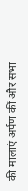की मालाएं अर्पण कीं और सभा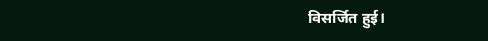विसर्जित हुई।